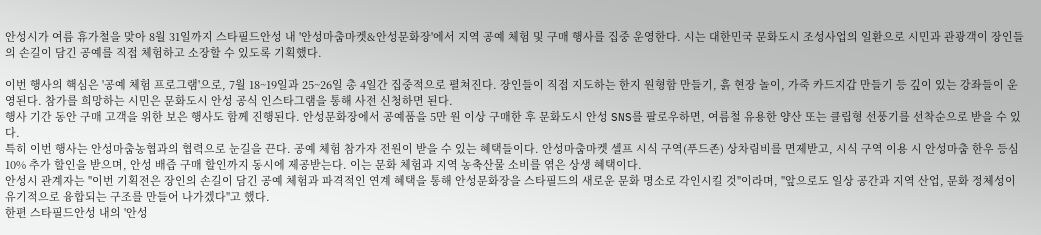안성시가 여름 휴가철을 맞아 8월 31일까지 스타필드안성 내 '안성마춤마켓&안성문화장'에서 지역 공예 체험 및 구매 행사를 집중 운영한다. 시는 대한민국 문화도시 조성사업의 일환으로 시민과 관광객이 장인들의 손길이 담긴 공예를 직접 체험하고 소장할 수 있도록 기획했다.

이번 행사의 핵심은 '공예 체험 프로그램'으로, 7월 18~19일과 25~26일 총 4일간 집중적으로 펼쳐진다. 장인들이 직접 지도하는 한지 원형함 만들기, 흙 현장 놀이, 가죽 카드지갑 만들기 등 깊이 있는 강좌들이 운영된다. 참가를 희망하는 시민은 문화도시 안성 공식 인스타그램을 통해 사전 신청하면 된다.
행사 기간 동안 구매 고객을 위한 보은 행사도 함께 진행된다. 안성문화장에서 공예품을 5만 원 이상 구매한 후 문화도시 안성 SNS를 팔로우하면, 여름철 유용한 양산 또는 클립형 선풍기를 선착순으로 받을 수 있다.
특히 이번 행사는 안성마춤농협과의 협력으로 눈길을 끈다. 공예 체험 참가자 전원이 받을 수 있는 혜택들이다. 안성마춤마켓 셀프 시식 구역(푸드존) 상차림비를 면제받고, 시식 구역 이용 시 안성마춤 한우 등심 10% 추가 할인을 받으며, 안성 배즙 구매 할인까지 동시에 제공받는다. 이는 문화 체험과 지역 농축산물 소비를 엮은 상생 혜택이다.
안성시 관계자는 "이번 기획전은 장인의 손길이 담긴 공예 체험과 파격적인 연계 혜택을 통해 안성문화장을 스타필드의 새로운 문화 명소로 각인시킬 것"이라며, "앞으로도 일상 공간과 지역 산업, 문화 정체성이 유기적으로 융합되는 구조를 만들어 나가겠다"고 했다.
한편 스타필드안성 내의 '안성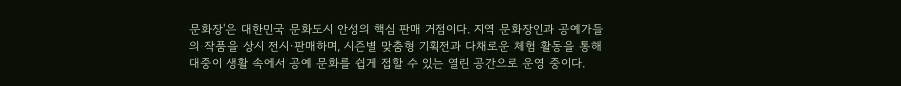문화장'은 대한민국 문화도시 안성의 핵심 판매 거점이다. 지역 문화장인과 공예가들의 작품을 상시 전시·판매하며, 시즌별 맞춤형 기획전과 다채로운 체험 활동을 통해 대중이 생활 속에서 공예 문화를 쉽게 접할 수 있는 열린 공간으로 운영 중이다.